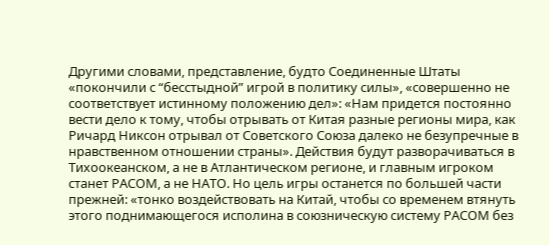Другими словами, представление, будто Соединенные Штаты «покончили с “бесстыдной” игрой в политику силы», «совершенно не соответствует истинному положению дел»: «Нам придется постоянно вести дело к тому, чтобы отрывать от Китая разные регионы мира, как Ричард Никсон отрывал от Советского Союза далеко не безупречные в нравственном отношении страны». Действия будут разворачиваться в Тихоокеанском, а не в Атлантическом регионе, и главным игроком станет РАСОМ, а не НАТО. Но цель игры останется по большей части прежней: «тонко воздействовать на Китай, чтобы со временем втянуть этого поднимающегося исполина в союзническую систему РАСОМ без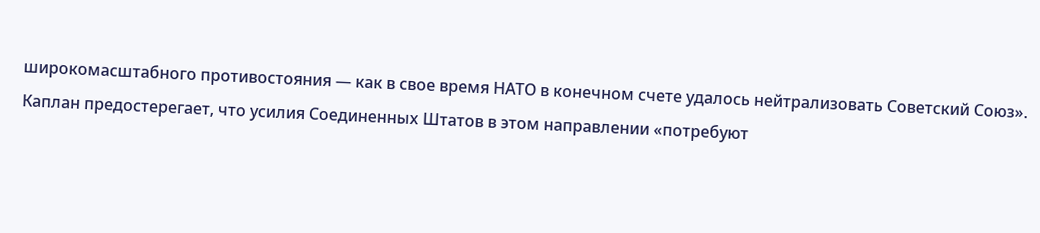широкомасштабного противостояния — как в свое время НАТО в конечном счете удалось нейтрализовать Советский Союз». Каплан предостерегает, что усилия Соединенных Штатов в этом направлении «потребуют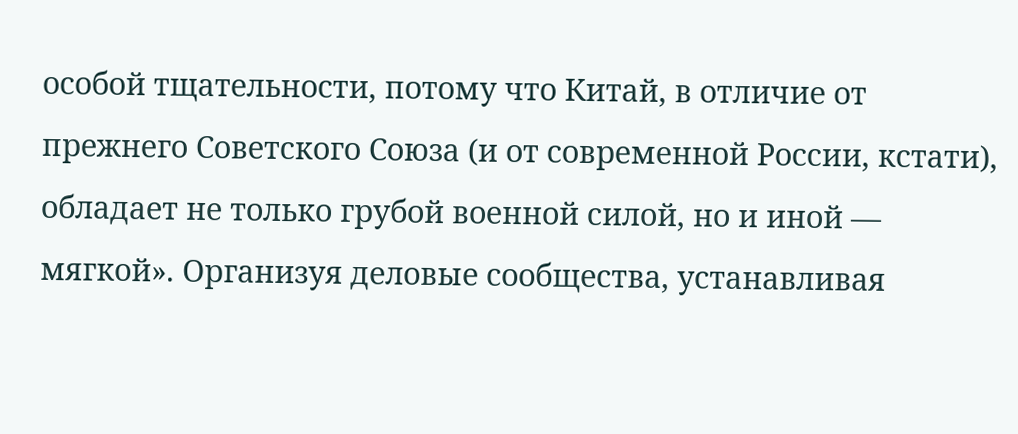особой тщательности, потому что Китай, в отличие от прежнего Советского Союза (и от современной России, кстати), обладает не только грубой военной силой, но и иной — мягкой». Организуя деловые сообщества, устанавливая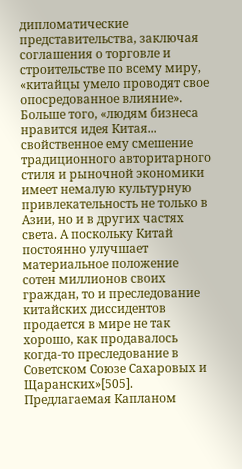дипломатические представительства, заключая соглашения о торговле и строительстве по всему миру, «китайцы умело проводят свое опосредованное влияние». Больше того, «людям бизнеса нравится идея Китая... свойственное ему смешение традиционного авторитарного стиля и рыночной экономики имеет немалую культурную привлекательность не только в Азии, но и в других частях света. А поскольку Китай постоянно улучшает материальное положение сотен миллионов своих граждан, то и преследование китайских диссидентов продается в мире не так хорошо, как продавалось когда-то преследование в Советском Союзе Сахаровых и Щаранских»[505].
Предлагаемая Капланом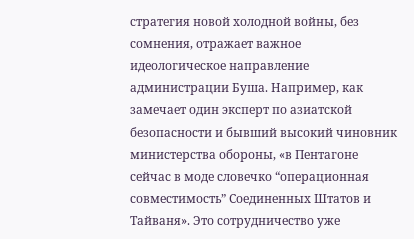стратегия новой холодной войны, без сомнения, отражает важное идеологическое направление администрации Буша. Например, как замечает один эксперт по азиатской безопасности и бывший высокий чиновник министерства обороны, «в Пентагоне сейчас в моде словечко “операционная совместимость” Соединенных Штатов и Тайваня». Это сотрудничество уже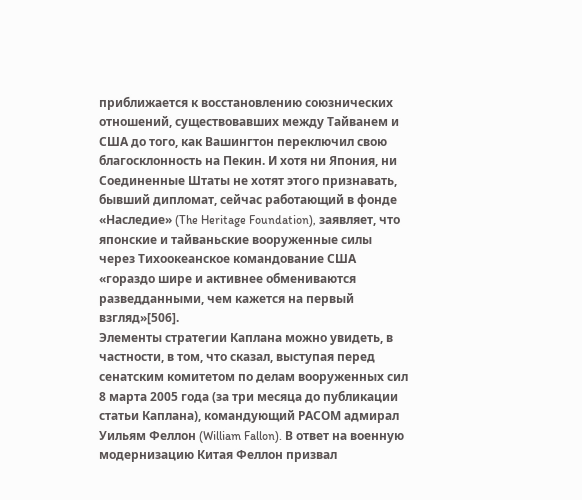приближается к восстановлению союзнических отношений, существовавших между Тайванем и США до того, как Вашингтон переключил свою благосклонность на Пекин. И хотя ни Япония, ни Соединенные Штаты не хотят этого признавать, бывший дипломат, сейчас работающий в фонде «Наследие» (The Heritage Foundation), заявляет, что японские и тайваньские вооруженные силы через Тихоокеанское командование США «гораздо шире и активнее обмениваются разведданными, чем кажется на первый взгляд»[506].
Элементы стратегии Каплана можно увидеть, в частности, в том, что сказал, выступая перед сенатским комитетом по делам вооруженных сил 8 марта 2005 года (за три месяца до публикации статьи Каплана), командующий РАСОМ адмирал Уильям Феллон (William Fallon). В ответ на военную модернизацию Китая Феллон призвал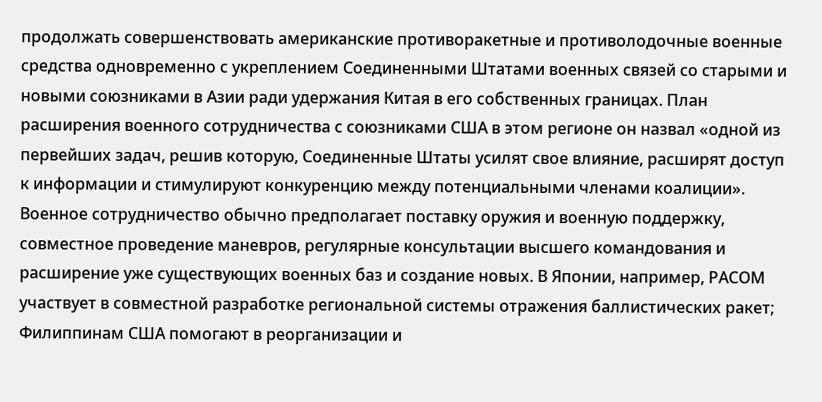продолжать совершенствовать американские противоракетные и противолодочные военные средства одновременно с укреплением Соединенными Штатами военных связей со старыми и новыми союзниками в Азии ради удержания Китая в его собственных границах. План расширения военного сотрудничества с союзниками США в этом регионе он назвал «одной из первейших задач, решив которую, Соединенные Штаты усилят свое влияние, расширят доступ к информации и стимулируют конкуренцию между потенциальными членами коалиции». Военное сотрудничество обычно предполагает поставку оружия и военную поддержку, совместное проведение маневров, регулярные консультации высшего командования и расширение уже существующих военных баз и создание новых. В Японии, например, РАСОМ участвует в совместной разработке региональной системы отражения баллистических ракет; Филиппинам США помогают в реорганизации и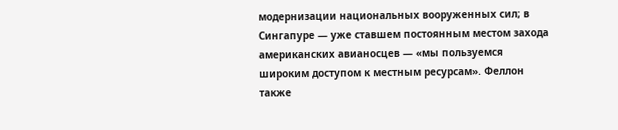модернизации национальных вооруженных сил; в Сингапуре — уже ставшем постоянным местом захода американских авианосцев — «мы пользуемся широким доступом к местным ресурсам». Феллон также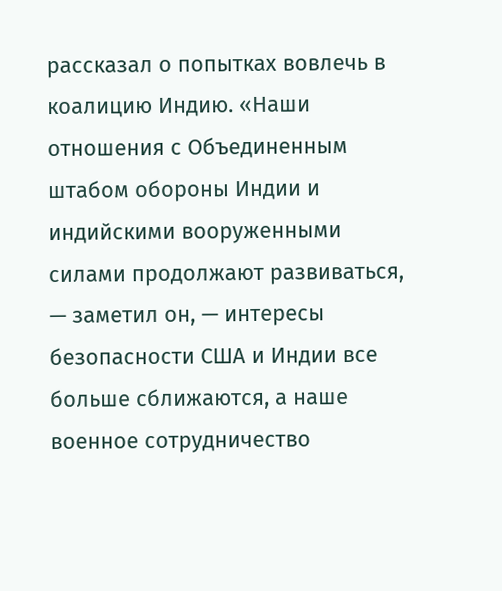рассказал о попытках вовлечь в коалицию Индию. «Наши отношения с Объединенным штабом обороны Индии и индийскими вооруженными силами продолжают развиваться, — заметил он, — интересы безопасности США и Индии все больше сближаются, а наше военное сотрудничество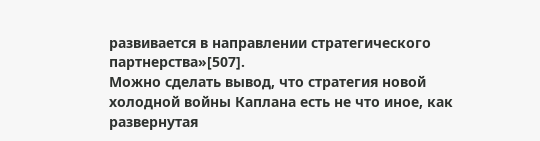развивается в направлении стратегического партнерства»[507].
Можно сделать вывод, что стратегия новой холодной войны Каплана есть не что иное, как развернутая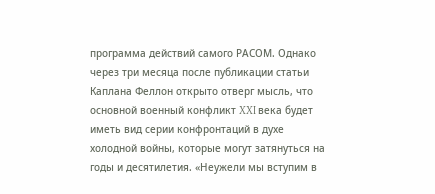программа действий самого РАСОМ. Однако через три месяца после публикации статьи Каплана Феллон открыто отверг мысль, что основной военный конфликт XXI века будет иметь вид серии конфронтаций в духе холодной войны, которые могут затянуться на годы и десятилетия. «Неужели мы вступим в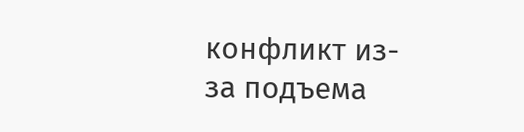конфликт из-за подъема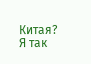Китая? Я так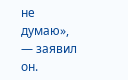не думаю», — заявил он.